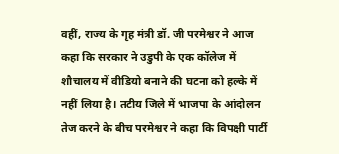वहीं, राज्य के गृह मंत्री डॉ. जी परमेश्वर ने आज कहा कि सरकार ने उडुपी के एक कॉलेज में शौचालय में वीडियो बनाने की घटना को हल्के में नहीं लिया है। तटीय जिले में भाजपा के आंदोलन तेज करने के बीच परमेश्वर ने कहा कि विपक्षी पार्टी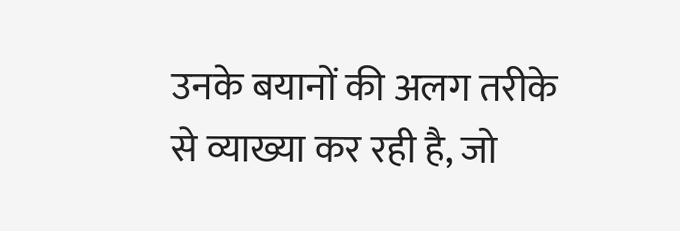उनके बयानों की अलग तरीके से व्याख्या कर रही है, जो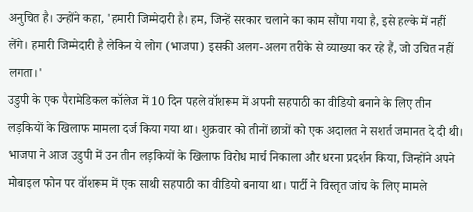अनुचित है। उन्होंने कहा, 'हमारी जिम्मेदारी है। हम, जिन्हें सरकार चलाने का काम सौंपा गया है, इसे हल्के में नहीं लेंगे। हमारी जिम्मेदारी है लेकिन ये लोग (भाजपा) इसकी अलग-अलग तरीके से व्याख्या कर रहे हैं, जो उचित नहीं लगता।'
उडुपी के एक पैरामेडिकल कॉलेज में 10 दिन पहले वॉशरूम में अपनी सहपाठी का वीडियो बनाने के लिए तीन लड़कियों के खिलाफ मामला दर्ज किया गया था। शुक्रवार को तीनों छात्रों को एक अदालत ने सशर्त जमानत दे दी थी। भाजपा ने आज उडुपी में उन तीन लड़कियों के खिलाफ विरोध मार्च निकाला और धरना प्रदर्शन किया, जिन्होंने अपने मोबाइल फोन पर वॉशरूम में एक साथी सहपाठी का वीडियो बनाया था। पार्टी ने विस्तृत जांच के लिए मामले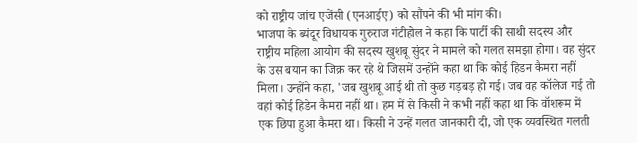को राष्ट्रीय जांच एजेंसी (एनआईए) को सौंपने की भी मांग की।
भाजपा के ब्यंदूर विधायक गुरुराज गंटीहोल ने कहा कि पार्टी की साथी सदस्य और राष्ट्रीय महिला आयोग की सदस्य खुशबू सुंदर ने मामले को गलत समझा होगा। वह सुंदर के उस बयान का जिक्र कर रहे थे जिसमें उन्होंने कहा था कि कोई हिडन कैमरा नहीं मिला। उन्होंने कहा, 'जब खुशबू आई थी तो कुछ गड़बड़ हो गई। जब वह कॉलेज गई तो वहां कोई हिडेन कैमरा नहीं था। हम में से किसी ने कभी नहीं कहा था कि वॉशरूम में एक छिपा हुआ कैमरा था। किसी ने उन्हें गलत जानकारी दी, जो एक व्यवस्थित गलती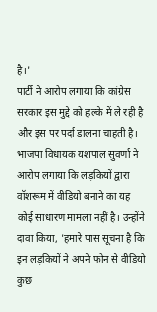है।'
पार्टी ने आरोप लगाया कि कांग्रेस सरकार इस मुद्दे को हल्के में ले रही है और इस पर पर्दा डालना चाहती है। भाजपा विधायक यशपाल सुवर्णा ने आरोप लगाया कि लड़कियों द्वारा वॉशरूम में वीडियो बनाने का यह कोई साधारण मामला नहीं है। उन्होंने दावा किया, 'हमारे पास सूचना है कि इन लड़कियों ने अपने फोन से वीडियो कुछ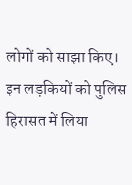लोगों को साझा किए। इन लड़कियों को पुलिस हिरासत में लिया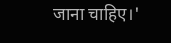जाना चाहिए।'